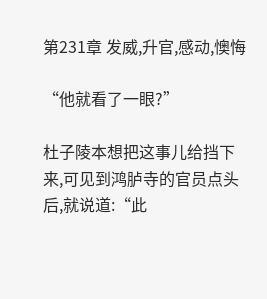第231章 发威,升官,感动,懊悔

“他就看了一眼?”

杜子陵本想把这事儿给挡下来,可见到鸿胪寺的官员点头后,就说道:“此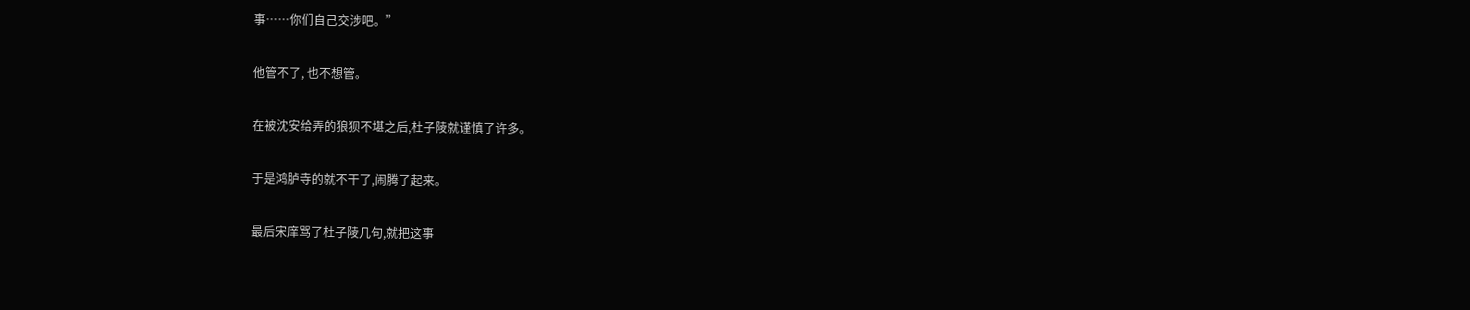事……你们自己交涉吧。”

他管不了, 也不想管。

在被沈安给弄的狼狈不堪之后,杜子陵就谨慎了许多。

于是鸿胪寺的就不干了,闹腾了起来。

最后宋庠骂了杜子陵几句,就把这事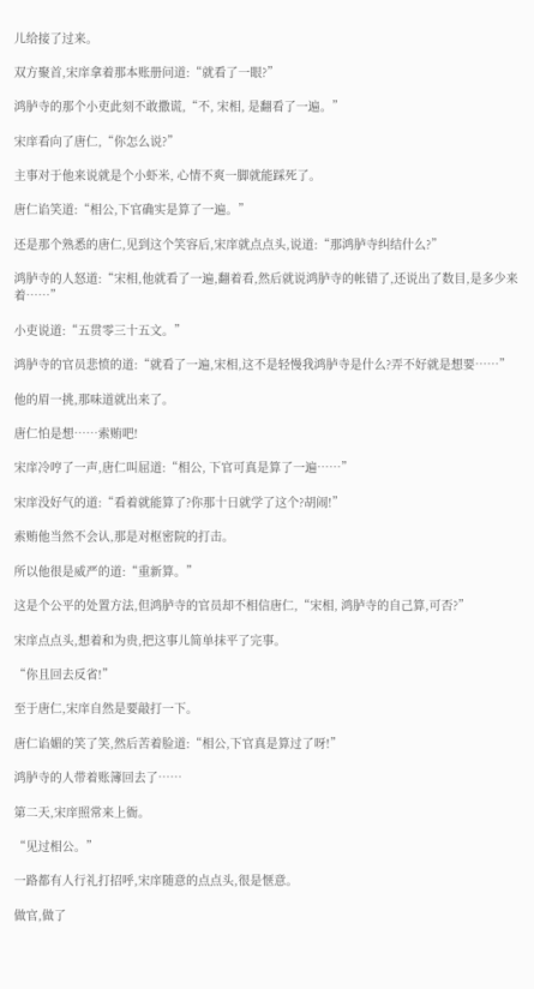儿给接了过来。

双方聚首,宋庠拿着那本账册问道:“就看了一眼?”

鸿胪寺的那个小吏此刻不敢撒谎,“不, 宋相, 是翻看了一遍。”

宋庠看向了唐仁,“你怎么说?”

主事对于他来说就是个小虾米, 心情不爽一脚就能踩死了。

唐仁谄笑道:“相公,下官确实是算了一遍。”

还是那个熟悉的唐仁,见到这个笑容后,宋庠就点点头,说道:“那鸿胪寺纠结什么?”

鸿胪寺的人怒道:“宋相,他就看了一遍,翻着看,然后就说鸿胪寺的帐错了,还说出了数目,是多少来着……”

小吏说道:“五贯零三十五文。”

鸿胪寺的官员悲愤的道:“就看了一遍,宋相,这不是轻慢我鸿胪寺是什么?弄不好就是想要……”

他的眉一挑,那味道就出来了。

唐仁怕是想……索贿吧!

宋庠冷哼了一声,唐仁叫屈道:“相公, 下官可真是算了一遍……”

宋庠没好气的道:“看着就能算了?你那十日就学了这个?胡闹!”

索贿他当然不会认,那是对枢密院的打击。

所以他很是威严的道:“重新算。”

这是个公平的处置方法,但鸿胪寺的官员却不相信唐仁,“宋相, 鸿胪寺的自己算,可否?”

宋庠点点头,想着和为贵,把这事儿简单抹平了完事。

“你且回去反省!”

至于唐仁,宋庠自然是要敲打一下。

唐仁谄媚的笑了笑,然后苦着脸道:“相公,下官真是算过了呀!”

鸿胪寺的人带着账簿回去了……

第二天,宋庠照常来上衙。

“见过相公。”

一路都有人行礼打招呼,宋庠随意的点点头,很是惬意。

做官,做了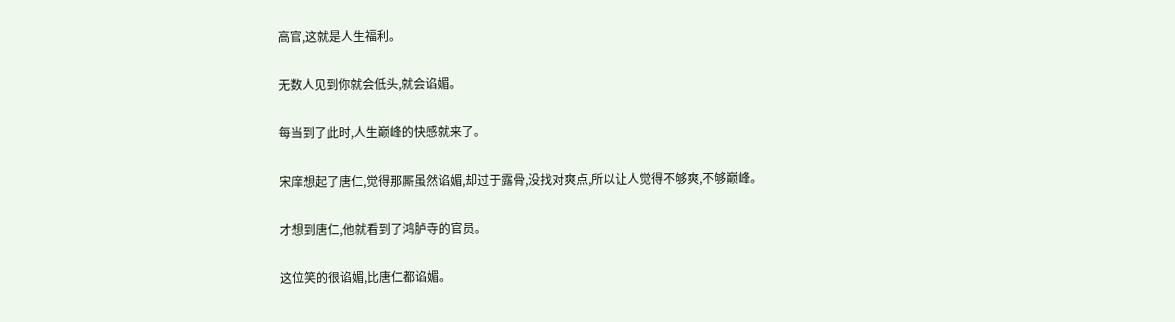高官,这就是人生福利。

无数人见到你就会低头,就会谄媚。

每当到了此时,人生巅峰的快感就来了。

宋庠想起了唐仁,觉得那厮虽然谄媚,却过于露骨,没找对爽点,所以让人觉得不够爽,不够巅峰。

才想到唐仁,他就看到了鸿胪寺的官员。

这位笑的很谄媚,比唐仁都谄媚。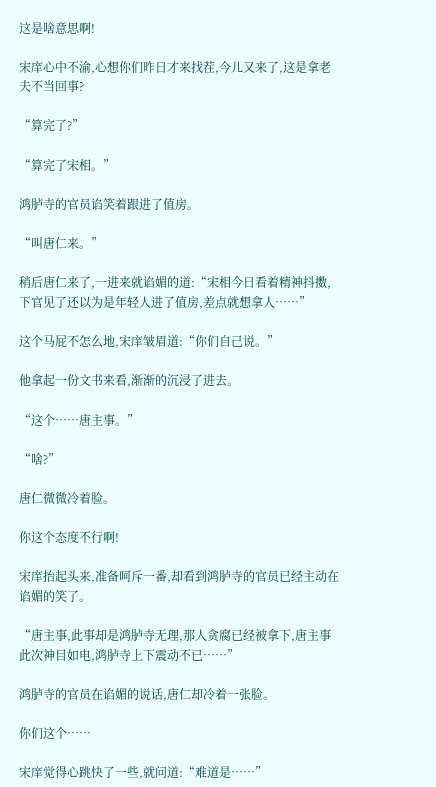这是啥意思啊!

宋庠心中不渝,心想你们昨日才来找茬,今儿又来了,这是拿老夫不当回事?

“算完了?”

“算完了宋相。”

鸿胪寺的官员谄笑着跟进了值房。

“叫唐仁来。”

稍后唐仁来了,一进来就谄媚的道:“宋相今日看着精神抖擞,下官见了还以为是年轻人进了值房,差点就想拿人……”

这个马屁不怎么地,宋庠皱眉道:“你们自己说。”

他拿起一份文书来看,渐渐的沉浸了进去。

“这个……唐主事。”

“啥?”

唐仁微微冷着脸。

你这个态度不行啊!

宋庠抬起头来,准备呵斥一番,却看到鸿胪寺的官员已经主动在谄媚的笑了。

“唐主事,此事却是鸿胪寺无理,那人贪腐已经被拿下,唐主事此次神目如电,鸿胪寺上下震动不已……”

鸿胪寺的官员在谄媚的说话,唐仁却冷着一张脸。

你们这个……

宋庠觉得心跳快了一些,就问道:“难道是……”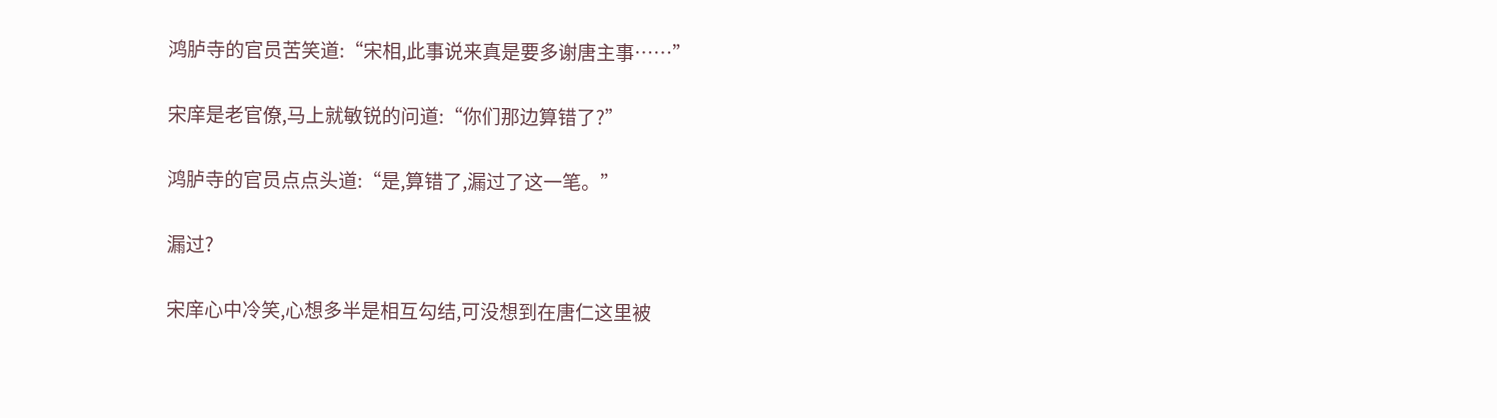鸿胪寺的官员苦笑道:“宋相,此事说来真是要多谢唐主事……”

宋庠是老官僚,马上就敏锐的问道:“你们那边算错了?”

鸿胪寺的官员点点头道:“是,算错了,漏过了这一笔。”

漏过?

宋庠心中冷笑,心想多半是相互勾结,可没想到在唐仁这里被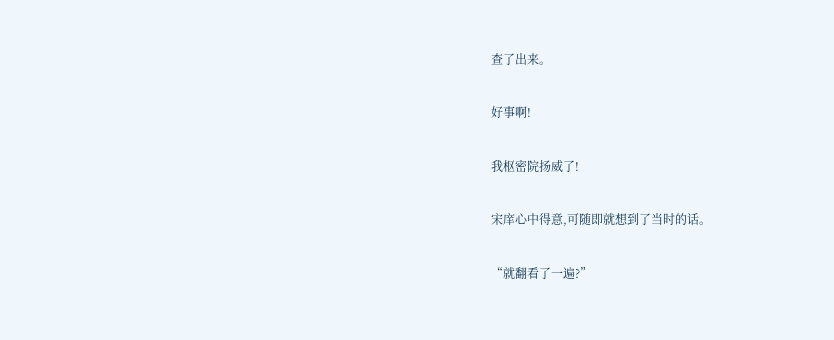查了出来。

好事啊!

我枢密院扬威了!

宋庠心中得意,可随即就想到了当时的话。

“就翻看了一遍?”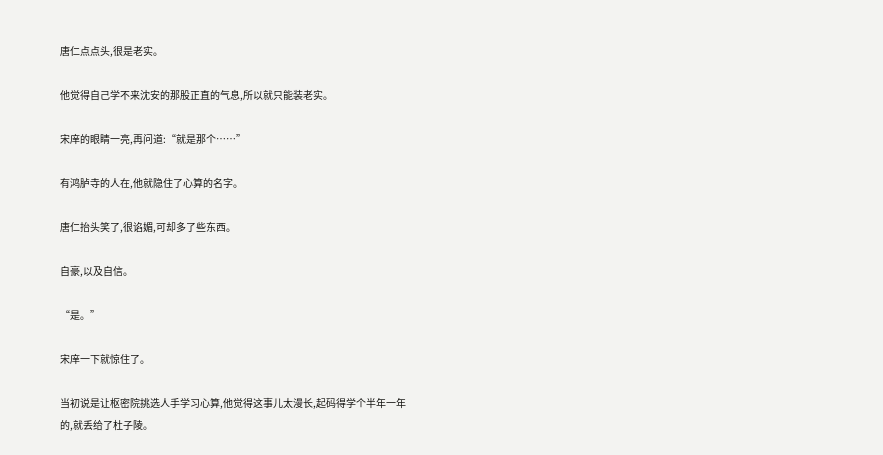唐仁点点头,很是老实。

他觉得自己学不来沈安的那股正直的气息,所以就只能装老实。

宋庠的眼睛一亮,再问道:“就是那个……”

有鸿胪寺的人在,他就隐住了心算的名字。

唐仁抬头笑了,很谄媚,可却多了些东西。

自豪,以及自信。

“是。”

宋庠一下就惊住了。

当初说是让枢密院挑选人手学习心算,他觉得这事儿太漫长,起码得学个半年一年的,就丢给了杜子陵。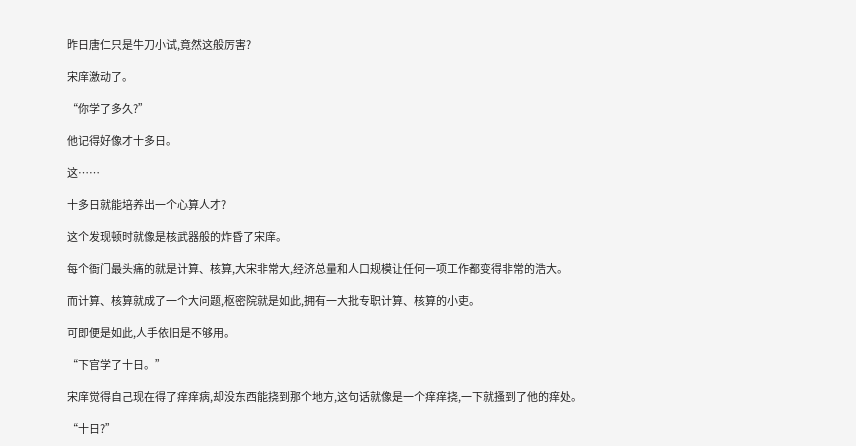昨日唐仁只是牛刀小试,竟然这般厉害?

宋庠激动了。

“你学了多久?”

他记得好像才十多日。

这……

十多日就能培养出一个心算人才?

这个发现顿时就像是核武器般的炸昏了宋庠。

每个衙门最头痛的就是计算、核算,大宋非常大,经济总量和人口规模让任何一项工作都变得非常的浩大。

而计算、核算就成了一个大问题,枢密院就是如此,拥有一大批专职计算、核算的小吏。

可即便是如此,人手依旧是不够用。

“下官学了十日。”

宋庠觉得自己现在得了痒痒病,却没东西能挠到那个地方,这句话就像是一个痒痒挠,一下就搔到了他的痒处。

“十日?”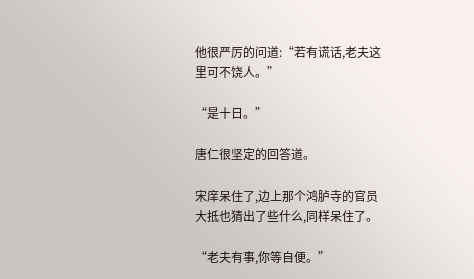他很严厉的问道:“若有谎话,老夫这里可不饶人。”

“是十日。”

唐仁很坚定的回答道。

宋庠呆住了,边上那个鸿胪寺的官员大抵也猜出了些什么,同样呆住了。

“老夫有事,你等自便。”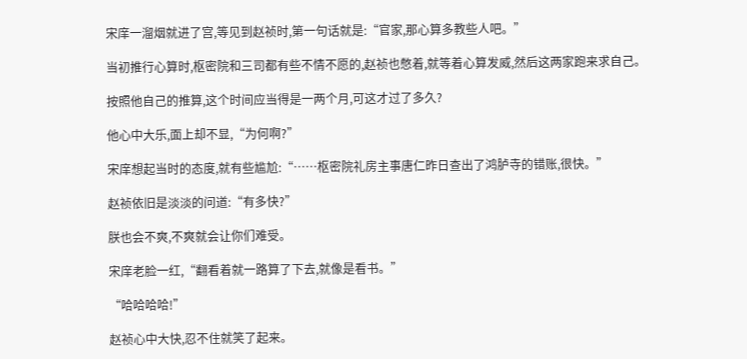宋庠一溜烟就进了宫,等见到赵祯时,第一句话就是:“官家,那心算多教些人吧。”

当初推行心算时,枢密院和三司都有些不情不愿的,赵祯也憋着,就等着心算发威,然后这两家跑来求自己。

按照他自己的推算,这个时间应当得是一两个月,可这才过了多久?

他心中大乐,面上却不显,“为何啊?”

宋庠想起当时的态度,就有些尴尬:“……枢密院礼房主事唐仁昨日查出了鸿胪寺的错账,很快。”

赵祯依旧是淡淡的问道:“有多快?”

朕也会不爽,不爽就会让你们难受。

宋庠老脸一红,“翻看着就一路算了下去,就像是看书。”

“哈哈哈哈!”

赵祯心中大快,忍不住就笑了起来。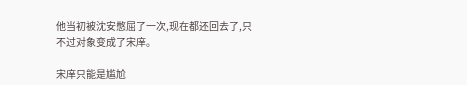他当初被沈安憋屈了一次,现在都还回去了,只不过对象变成了宋庠。

宋庠只能是尴尬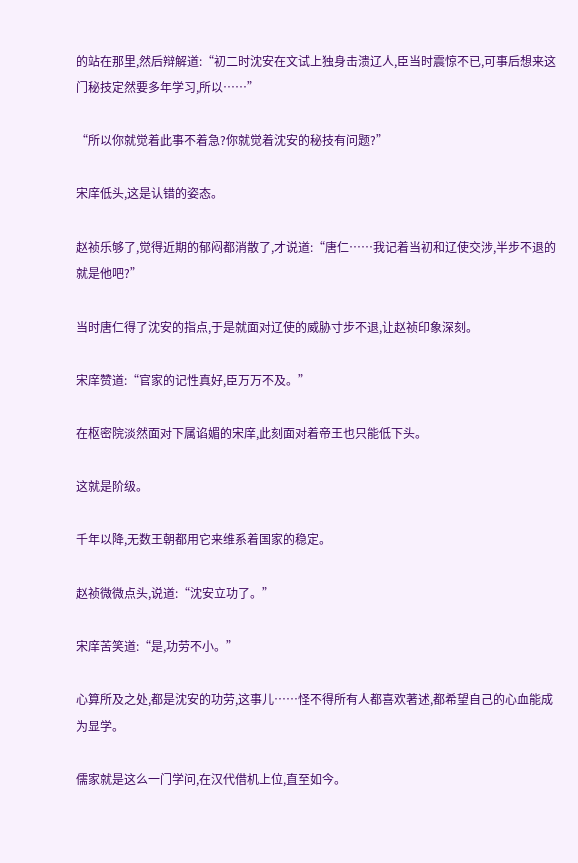的站在那里,然后辩解道:“初二时沈安在文试上独身击溃辽人,臣当时震惊不已,可事后想来这门秘技定然要多年学习,所以……”

“所以你就觉着此事不着急?你就觉着沈安的秘技有问题?”

宋庠低头,这是认错的姿态。

赵祯乐够了,觉得近期的郁闷都消散了,才说道:“唐仁……我记着当初和辽使交涉,半步不退的就是他吧?”

当时唐仁得了沈安的指点,于是就面对辽使的威胁寸步不退,让赵祯印象深刻。

宋庠赞道:“官家的记性真好,臣万万不及。”

在枢密院淡然面对下属谄媚的宋庠,此刻面对着帝王也只能低下头。

这就是阶级。

千年以降,无数王朝都用它来维系着国家的稳定。

赵祯微微点头,说道:“沈安立功了。”

宋庠苦笑道:“是,功劳不小。”

心算所及之处,都是沈安的功劳,这事儿……怪不得所有人都喜欢著述,都希望自己的心血能成为显学。

儒家就是这么一门学问,在汉代借机上位,直至如今。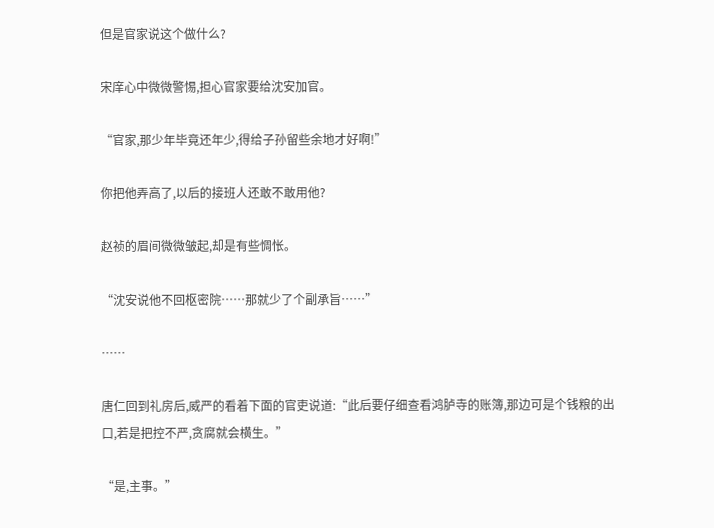但是官家说这个做什么?

宋庠心中微微警惕,担心官家要给沈安加官。

“官家,那少年毕竟还年少,得给子孙留些余地才好啊!”

你把他弄高了,以后的接班人还敢不敢用他?

赵祯的眉间微微皱起,却是有些惆怅。

“沈安说他不回枢密院……那就少了个副承旨……”

……

唐仁回到礼房后,威严的看着下面的官吏说道:“此后要仔细查看鸿胪寺的账簿,那边可是个钱粮的出口,若是把控不严,贪腐就会横生。”

“是,主事。”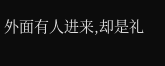外面有人进来,却是礼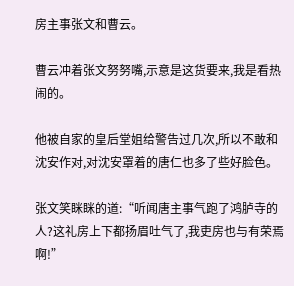房主事张文和曹云。

曹云冲着张文努努嘴,示意是这货要来,我是看热闹的。

他被自家的皇后堂姐给警告过几次,所以不敢和沈安作对,对沈安罩着的唐仁也多了些好脸色。

张文笑眯眯的道:“听闻唐主事气跑了鸿胪寺的人?这礼房上下都扬眉吐气了,我吏房也与有荣焉啊!”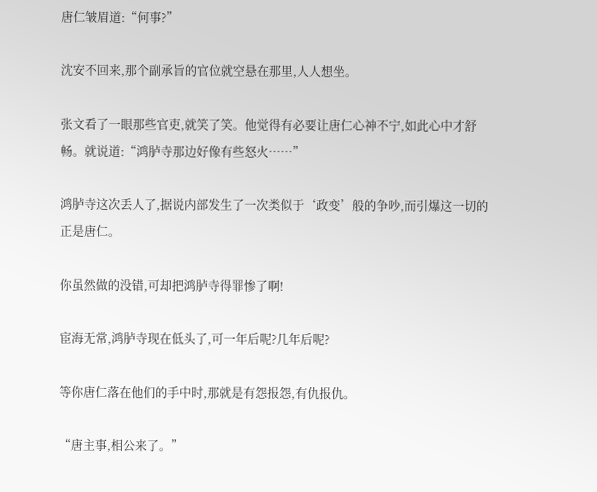唐仁皱眉道:“何事?”

沈安不回来,那个副承旨的官位就空悬在那里,人人想坐。

张文看了一眼那些官吏,就笑了笑。他觉得有必要让唐仁心神不宁,如此心中才舒畅。就说道:“鸿胪寺那边好像有些怒火……”

鸿胪寺这次丢人了,据说内部发生了一次类似于‘政变’般的争吵,而引爆这一切的正是唐仁。

你虽然做的没错,可却把鸿胪寺得罪惨了啊!

宦海无常,鸿胪寺现在低头了,可一年后呢?几年后呢?

等你唐仁落在他们的手中时,那就是有怨报怨,有仇报仇。

“唐主事,相公来了。”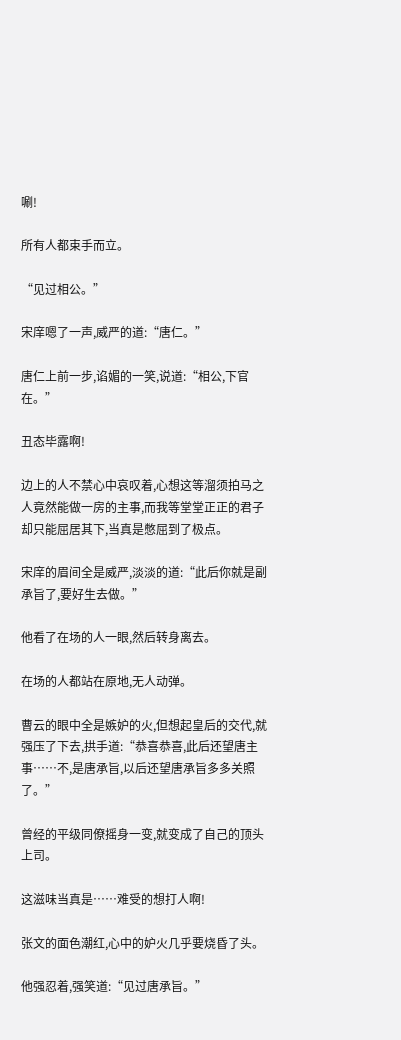唰!

所有人都束手而立。

“见过相公。”

宋庠嗯了一声,威严的道:“唐仁。”

唐仁上前一步,谄媚的一笑,说道:“相公,下官在。”

丑态毕露啊!

边上的人不禁心中哀叹着,心想这等溜须拍马之人竟然能做一房的主事,而我等堂堂正正的君子却只能屈居其下,当真是憋屈到了极点。

宋庠的眉间全是威严,淡淡的道:“此后你就是副承旨了,要好生去做。”

他看了在场的人一眼,然后转身离去。

在场的人都站在原地,无人动弹。

曹云的眼中全是嫉妒的火,但想起皇后的交代,就强压了下去,拱手道:“恭喜恭喜,此后还望唐主事……不,是唐承旨,以后还望唐承旨多多关照了。”

曾经的平级同僚摇身一变,就变成了自己的顶头上司。

这滋味当真是……难受的想打人啊!

张文的面色潮红,心中的妒火几乎要烧昏了头。

他强忍着,强笑道:“见过唐承旨。”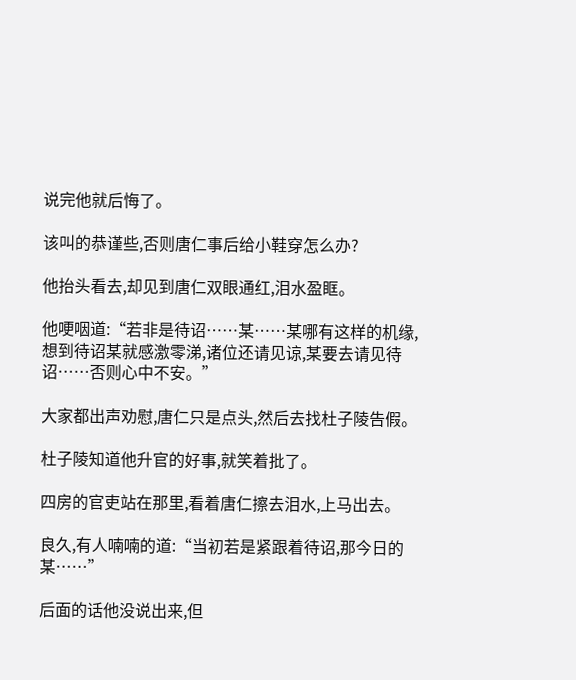说完他就后悔了。

该叫的恭谨些,否则唐仁事后给小鞋穿怎么办?

他抬头看去,却见到唐仁双眼通红,泪水盈眶。

他哽咽道:“若非是待诏……某……某哪有这样的机缘,想到待诏某就感激零涕,诸位还请见谅,某要去请见待诏……否则心中不安。”

大家都出声劝慰,唐仁只是点头,然后去找杜子陵告假。

杜子陵知道他升官的好事,就笑着批了。

四房的官吏站在那里,看着唐仁擦去泪水,上马出去。

良久,有人喃喃的道:“当初若是紧跟着待诏,那今日的某……”

后面的话他没说出来,但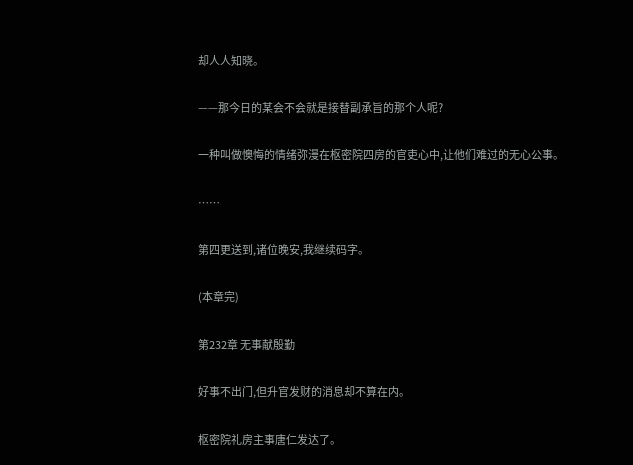却人人知晓。

——那今日的某会不会就是接替副承旨的那个人呢?

一种叫做懊悔的情绪弥漫在枢密院四房的官吏心中,让他们难过的无心公事。

……

第四更送到,诸位晚安,我继续码字。

(本章完)

第232章 无事献殷勤

好事不出门,但升官发财的消息却不算在内。

枢密院礼房主事唐仁发达了。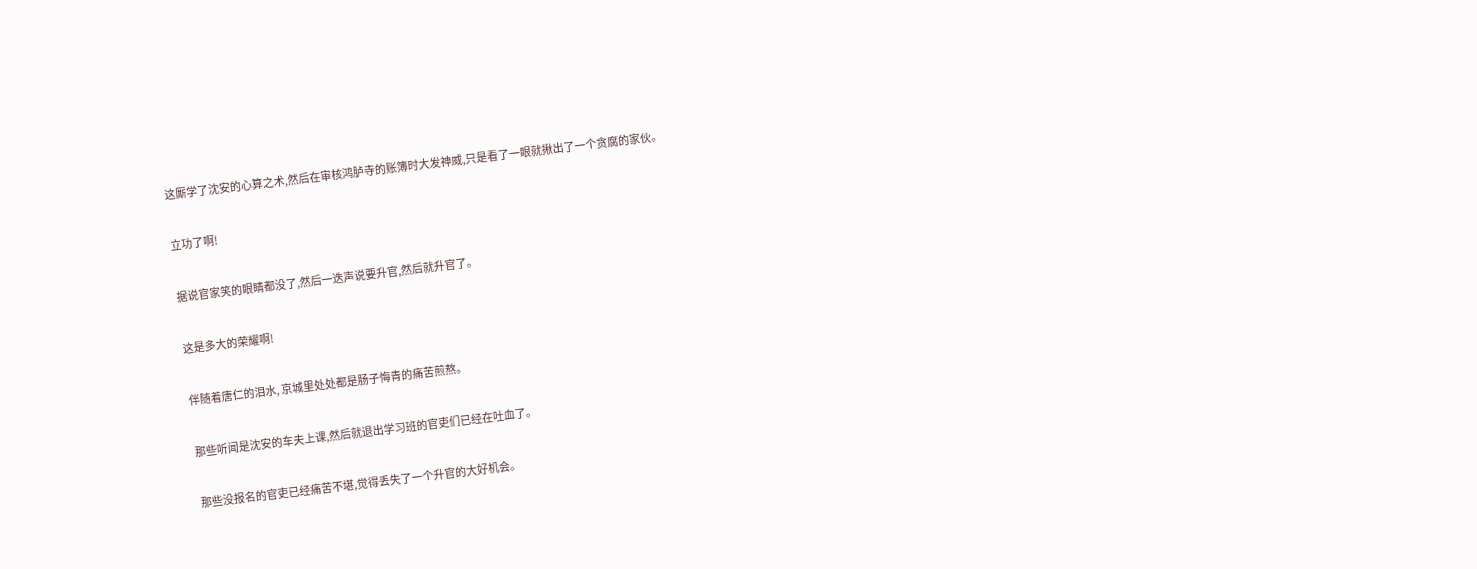这厮学了沈安的心算之术,然后在审核鸿胪寺的账簿时大发神威,只是看了一眼就揪出了一个贪腐的家伙。

立功了啊!

据说官家笑的眼睛都没了,然后一迭声说要升官,然后就升官了。

这是多大的荣耀啊!

伴随着唐仁的泪水, 京城里处处都是肠子悔青的痛苦煎熬。

那些听闻是沈安的车夫上课,然后就退出学习班的官吏们已经在吐血了。

那些没报名的官吏已经痛苦不堪,觉得丢失了一个升官的大好机会。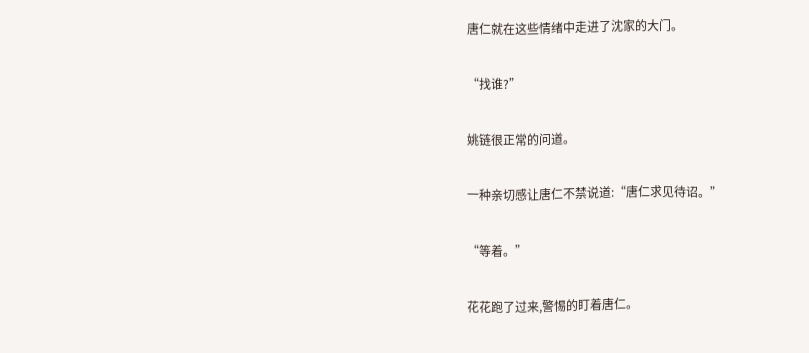唐仁就在这些情绪中走进了沈家的大门。

“找谁?”

姚链很正常的问道。

一种亲切感让唐仁不禁说道:“唐仁求见待诏。”

“等着。”

花花跑了过来,警惕的盯着唐仁。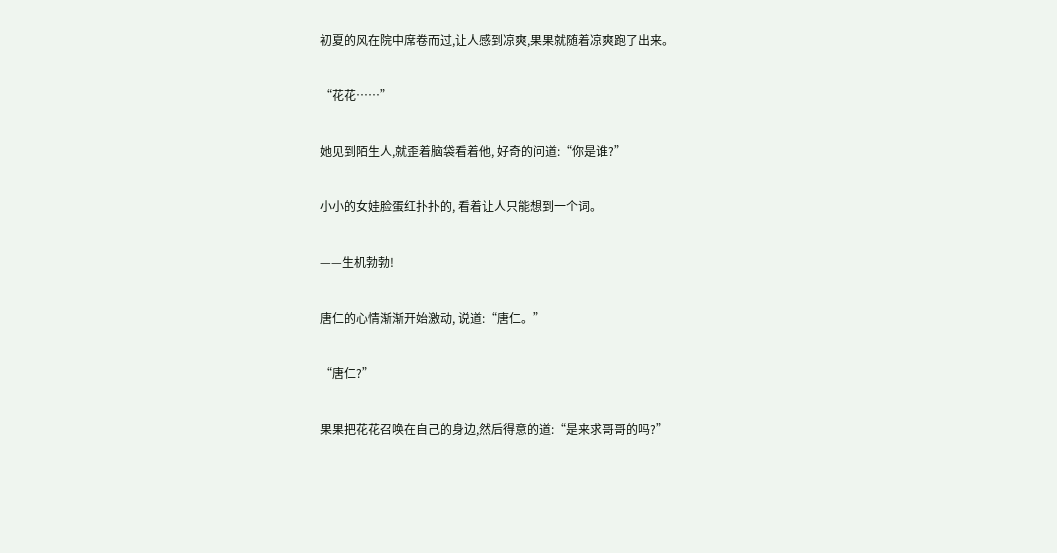初夏的风在院中席卷而过,让人感到凉爽,果果就随着凉爽跑了出来。

“花花……”

她见到陌生人,就歪着脑袋看着他, 好奇的问道:“你是谁?”

小小的女娃脸蛋红扑扑的, 看着让人只能想到一个词。

——生机勃勃!

唐仁的心情渐渐开始激动, 说道:“唐仁。”

“唐仁?”

果果把花花召唤在自己的身边,然后得意的道:“是来求哥哥的吗?”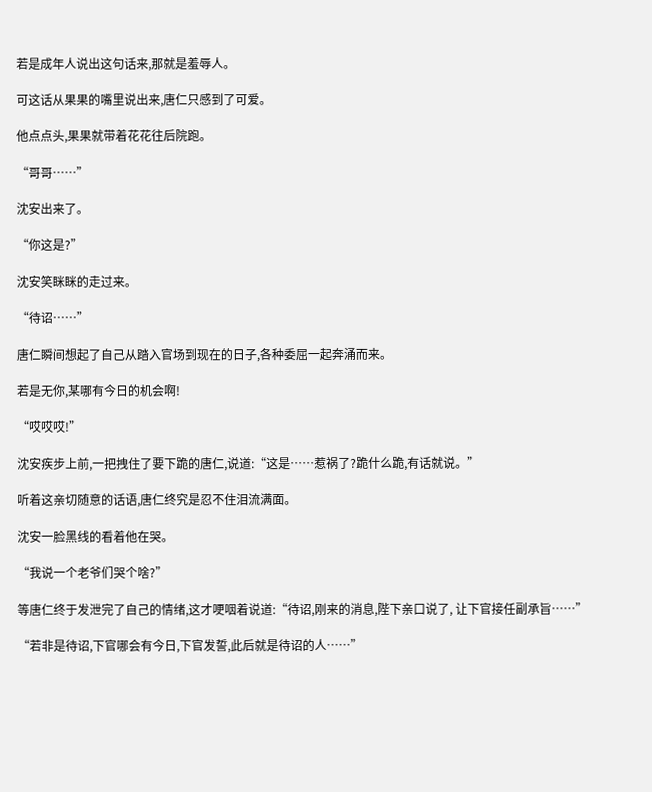若是成年人说出这句话来,那就是羞辱人。

可这话从果果的嘴里说出来,唐仁只感到了可爱。

他点点头,果果就带着花花往后院跑。

“哥哥……”

沈安出来了。

“你这是?”

沈安笑眯眯的走过来。

“待诏……”

唐仁瞬间想起了自己从踏入官场到现在的日子,各种委屈一起奔涌而来。

若是无你,某哪有今日的机会啊!

“哎哎哎!”

沈安疾步上前,一把拽住了要下跪的唐仁,说道:“这是……惹祸了?跪什么跪,有话就说。”

听着这亲切随意的话语,唐仁终究是忍不住泪流满面。

沈安一脸黑线的看着他在哭。

“我说一个老爷们哭个啥?”

等唐仁终于发泄完了自己的情绪,这才哽咽着说道:“待诏,刚来的消息,陛下亲口说了, 让下官接任副承旨……”

“若非是待诏,下官哪会有今日,下官发誓,此后就是待诏的人……”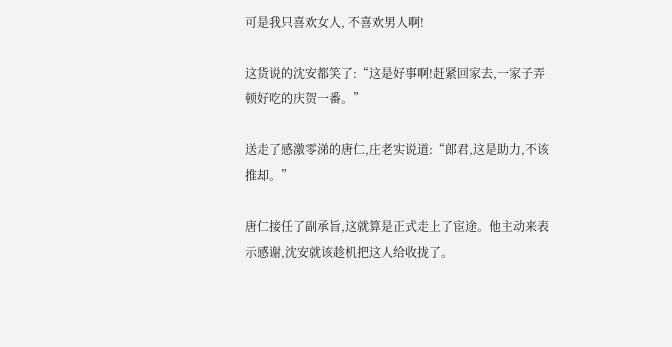可是我只喜欢女人, 不喜欢男人啊!

这货说的沈安都笑了:“这是好事啊!赶紧回家去,一家子弄顿好吃的庆贺一番。”

送走了感激零涕的唐仁,庄老实说道:“郎君,这是助力,不该推却。”

唐仁接任了副承旨,这就算是正式走上了宦途。他主动来表示感谢,沈安就该趁机把这人给收拢了。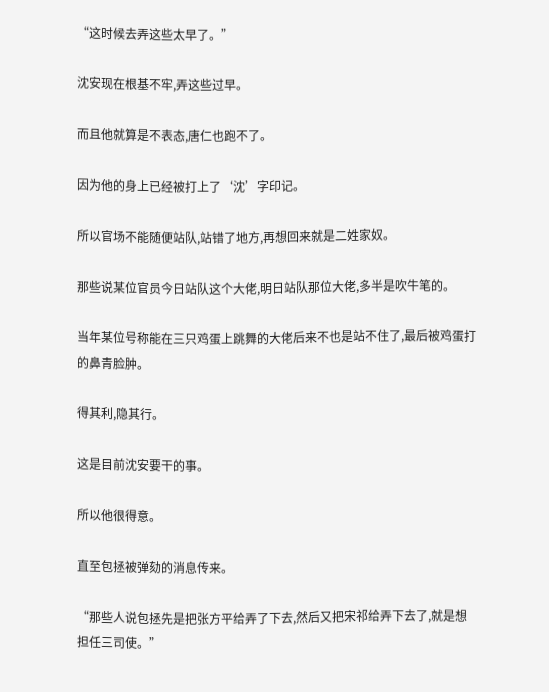“这时候去弄这些太早了。”

沈安现在根基不牢,弄这些过早。

而且他就算是不表态,唐仁也跑不了。

因为他的身上已经被打上了‘沈’字印记。

所以官场不能随便站队,站错了地方,再想回来就是二姓家奴。

那些说某位官员今日站队这个大佬,明日站队那位大佬,多半是吹牛笔的。

当年某位号称能在三只鸡蛋上跳舞的大佬后来不也是站不住了,最后被鸡蛋打的鼻青脸肿。

得其利,隐其行。

这是目前沈安要干的事。

所以他很得意。

直至包拯被弹劾的消息传来。

“那些人说包拯先是把张方平给弄了下去,然后又把宋祁给弄下去了,就是想担任三司使。”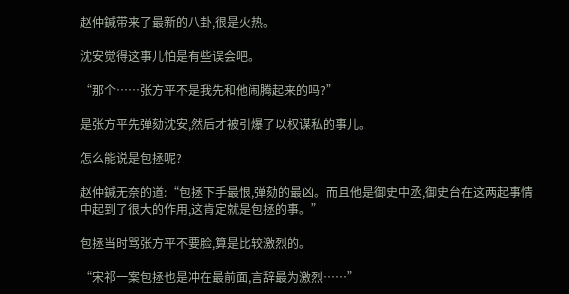赵仲鍼带来了最新的八卦,很是火热。

沈安觉得这事儿怕是有些误会吧。

“那个……张方平不是我先和他闹腾起来的吗?”

是张方平先弹劾沈安,然后才被引爆了以权谋私的事儿。

怎么能说是包拯呢?

赵仲鍼无奈的道:“包拯下手最恨,弹劾的最凶。而且他是御史中丞,御史台在这两起事情中起到了很大的作用,这肯定就是包拯的事。”

包拯当时骂张方平不要脸,算是比较激烈的。

“宋祁一案包拯也是冲在最前面,言辞最为激烈……”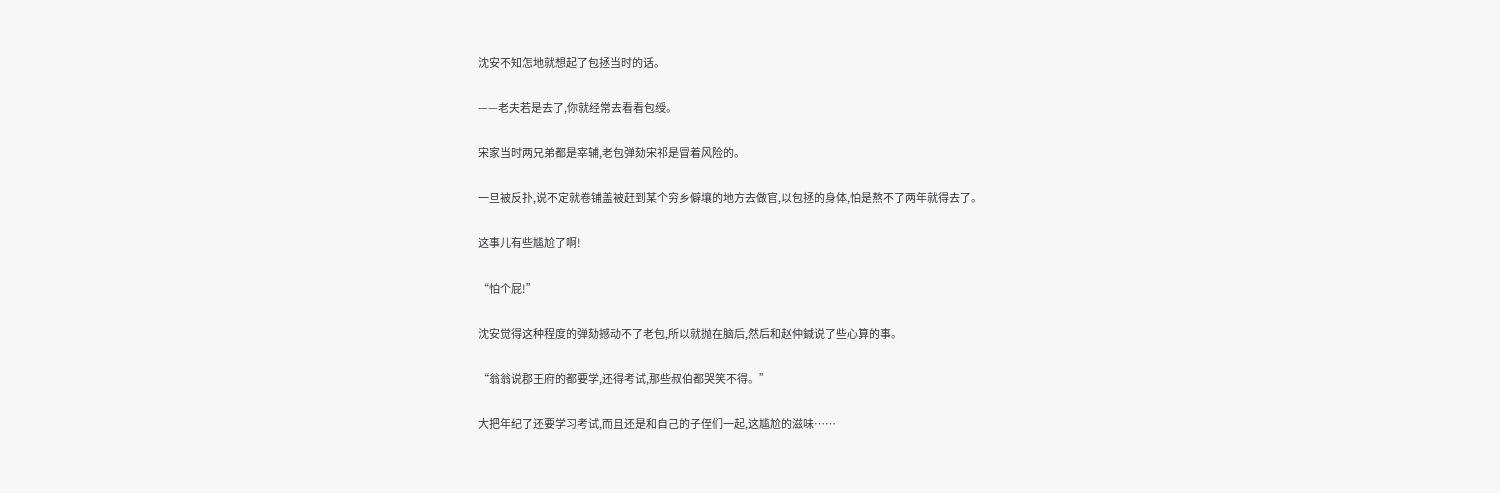沈安不知怎地就想起了包拯当时的话。

——老夫若是去了,你就经常去看看包绶。

宋家当时两兄弟都是宰辅,老包弹劾宋祁是冒着风险的。

一旦被反扑,说不定就卷铺盖被赶到某个穷乡僻壤的地方去做官,以包拯的身体,怕是熬不了两年就得去了。

这事儿有些尴尬了啊!

“怕个屁!”

沈安觉得这种程度的弹劾撼动不了老包,所以就抛在脑后,然后和赵仲鍼说了些心算的事。

“翁翁说郡王府的都要学,还得考试,那些叔伯都哭笑不得。”

大把年纪了还要学习考试,而且还是和自己的子侄们一起,这尴尬的滋味……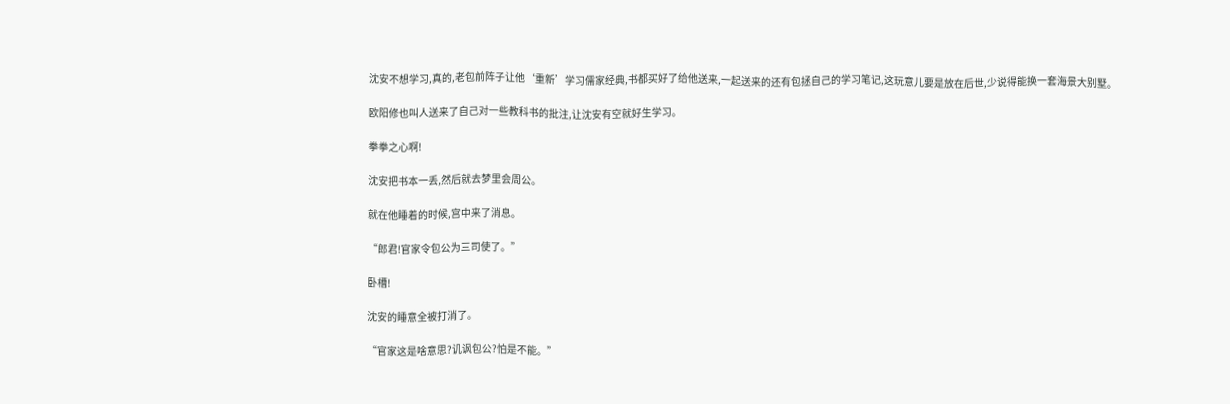沈安不想学习,真的,老包前阵子让他‘重新’学习儒家经典,书都买好了给他送来,一起送来的还有包拯自己的学习笔记,这玩意儿要是放在后世,少说得能换一套海景大别墅。

欧阳修也叫人送来了自己对一些教科书的批注,让沈安有空就好生学习。

拳拳之心啊!

沈安把书本一丢,然后就去梦里会周公。

就在他睡着的时候,宫中来了消息。

“郎君!官家令包公为三司使了。”

卧槽!

沈安的睡意全被打消了。

“官家这是啥意思?讥讽包公?怕是不能。”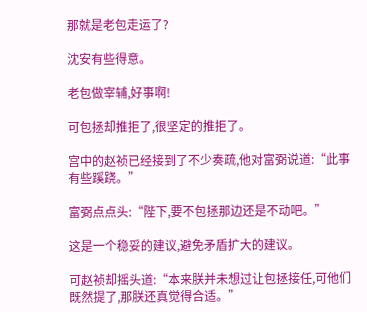那就是老包走运了?

沈安有些得意。

老包做宰辅,好事啊!

可包拯却推拒了,很坚定的推拒了。

宫中的赵祯已经接到了不少奏疏,他对富弼说道:“此事有些蹊跷。”

富弼点点头:“陛下,要不包拯那边还是不动吧。”

这是一个稳妥的建议,避免矛盾扩大的建议。

可赵祯却摇头道:“本来朕并未想过让包拯接任,可他们既然提了,那朕还真觉得合适。”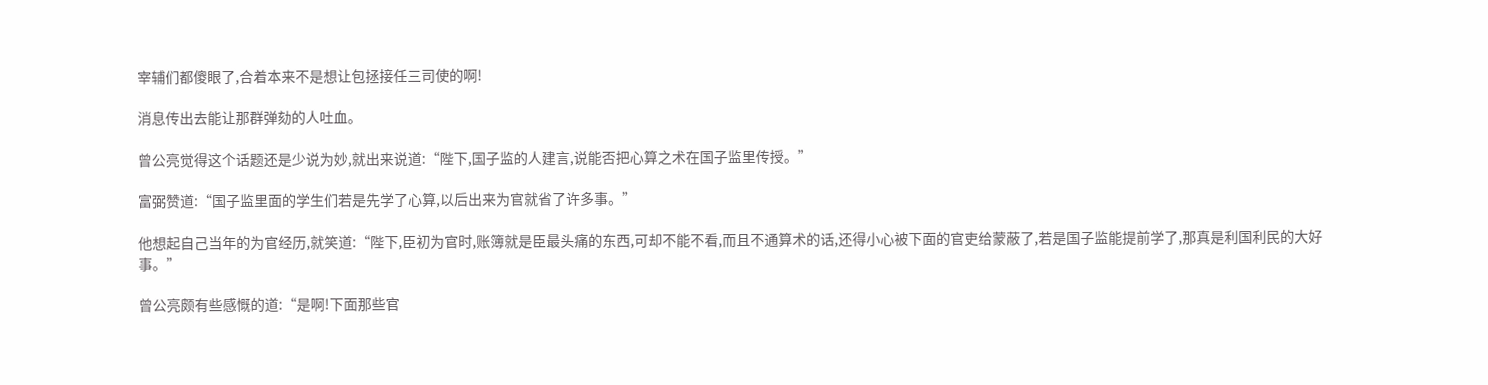宰辅们都傻眼了,合着本来不是想让包拯接任三司使的啊!

消息传出去能让那群弹劾的人吐血。

曾公亮觉得这个话题还是少说为妙,就出来说道:“陛下,国子监的人建言,说能否把心算之术在国子监里传授。”

富弼赞道:“国子监里面的学生们若是先学了心算,以后出来为官就省了许多事。”

他想起自己当年的为官经历,就笑道:“陛下,臣初为官时,账簿就是臣最头痛的东西,可却不能不看,而且不通算术的话,还得小心被下面的官吏给蒙蔽了,若是国子监能提前学了,那真是利国利民的大好事。”

曾公亮颇有些感慨的道:“是啊!下面那些官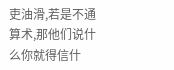吏油滑,若是不通算术,那他们说什么你就得信什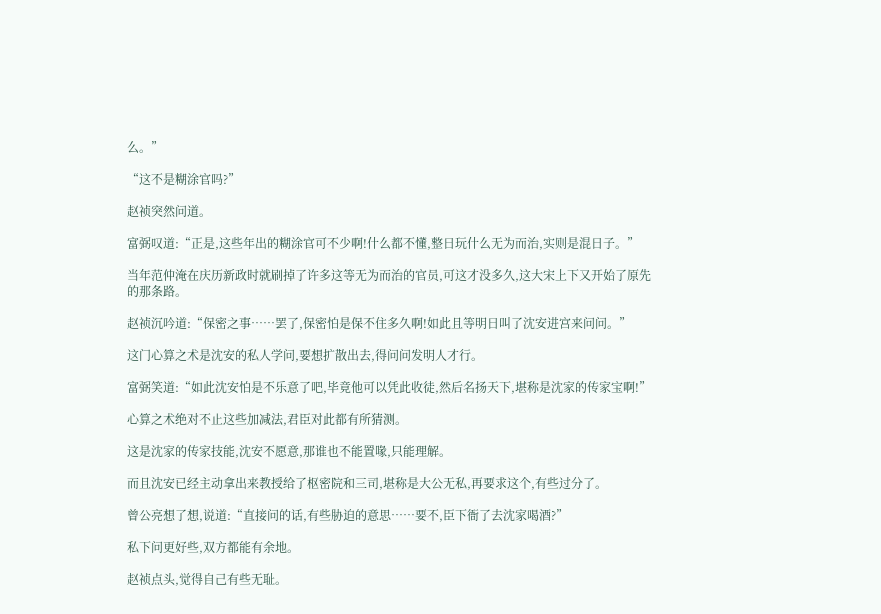么。”

“这不是糊涂官吗?”

赵祯突然问道。

富弼叹道:“正是,这些年出的糊涂官可不少啊!什么都不懂,整日玩什么无为而治,实则是混日子。”

当年范仲淹在庆历新政时就刷掉了许多这等无为而治的官员,可这才没多久,这大宋上下又开始了原先的那条路。

赵祯沉吟道:“保密之事……罢了,保密怕是保不住多久啊!如此且等明日叫了沈安进宫来问问。”

这门心算之术是沈安的私人学问,要想扩散出去,得问问发明人才行。

富弼笑道:“如此沈安怕是不乐意了吧,毕竟他可以凭此收徒,然后名扬天下,堪称是沈家的传家宝啊!”

心算之术绝对不止这些加减法,君臣对此都有所猜测。

这是沈家的传家技能,沈安不愿意,那谁也不能置喙,只能理解。

而且沈安已经主动拿出来教授给了枢密院和三司,堪称是大公无私,再要求这个,有些过分了。

曾公亮想了想,说道:“直接问的话,有些胁迫的意思……要不,臣下衙了去沈家喝酒?”

私下问更好些,双方都能有余地。

赵祯点头,觉得自己有些无耻。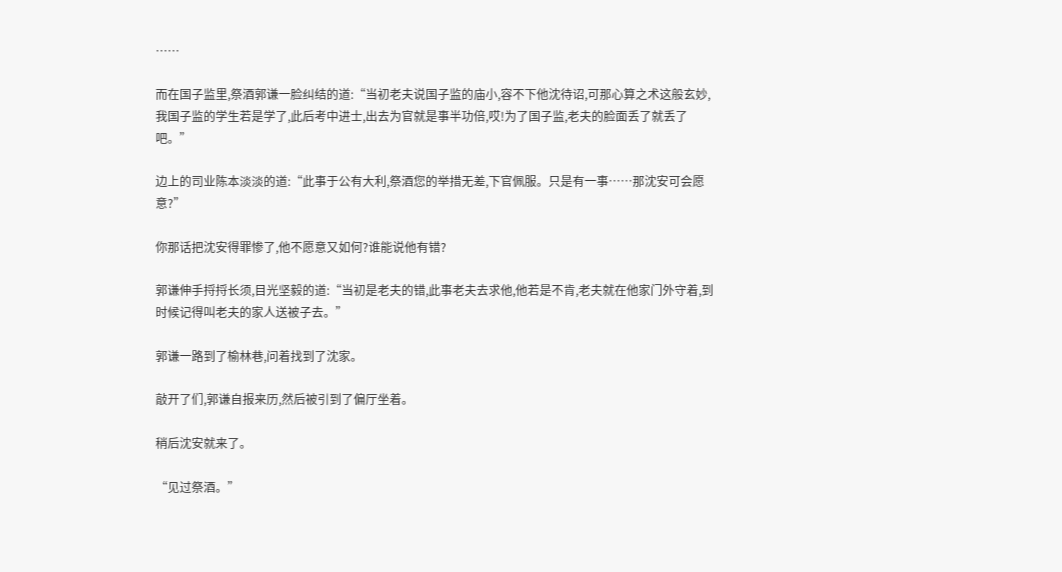……

而在国子监里,祭酒郭谦一脸纠结的道:“当初老夫说国子监的庙小,容不下他沈待诏,可那心算之术这般玄妙,我国子监的学生若是学了,此后考中进士,出去为官就是事半功倍,哎!为了国子监,老夫的脸面丢了就丢了吧。”

边上的司业陈本淡淡的道:“此事于公有大利,祭酒您的举措无差,下官佩服。只是有一事……那沈安可会愿意?”

你那话把沈安得罪惨了,他不愿意又如何?谁能说他有错?

郭谦伸手捋捋长须,目光坚毅的道:“当初是老夫的错,此事老夫去求他,他若是不肯,老夫就在他家门外守着,到时候记得叫老夫的家人送被子去。”

郭谦一路到了榆林巷,问着找到了沈家。

敲开了们,郭谦自报来历,然后被引到了偏厅坐着。

稍后沈安就来了。

“见过祭酒。”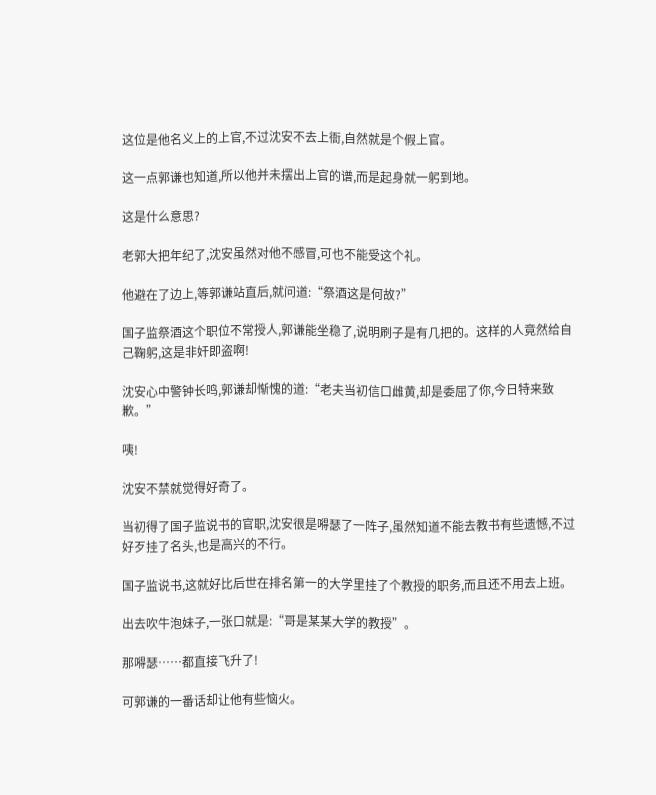这位是他名义上的上官,不过沈安不去上衙,自然就是个假上官。

这一点郭谦也知道,所以他并未摆出上官的谱,而是起身就一躬到地。

这是什么意思?

老郭大把年纪了,沈安虽然对他不感冒,可也不能受这个礼。

他避在了边上,等郭谦站直后,就问道:“祭酒这是何故?”

国子监祭酒这个职位不常授人,郭谦能坐稳了,说明刷子是有几把的。这样的人竟然给自己鞠躬,这是非奸即盗啊!

沈安心中警钟长鸣,郭谦却惭愧的道:“老夫当初信口雌黄,却是委屈了你,今日特来致歉。”

咦!

沈安不禁就觉得好奇了。

当初得了国子监说书的官职,沈安很是嘚瑟了一阵子,虽然知道不能去教书有些遗憾,不过好歹挂了名头,也是高兴的不行。

国子监说书,这就好比后世在排名第一的大学里挂了个教授的职务,而且还不用去上班。

出去吹牛泡妹子,一张口就是:“哥是某某大学的教授”。

那嘚瑟……都直接飞升了!

可郭谦的一番话却让他有些恼火。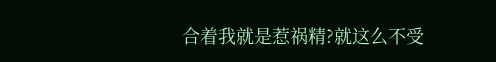合着我就是惹祸精?就这么不受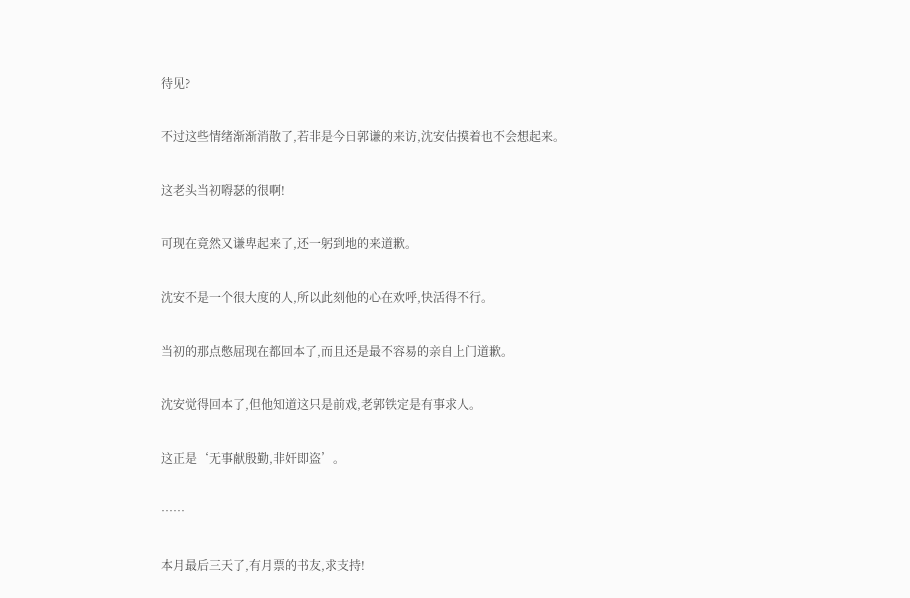待见?

不过这些情绪渐渐消散了,若非是今日郭谦的来访,沈安估摸着也不会想起来。

这老头当初嘚瑟的很啊!

可现在竟然又谦卑起来了,还一躬到地的来道歉。

沈安不是一个很大度的人,所以此刻他的心在欢呼,快活得不行。

当初的那点憋屈现在都回本了,而且还是最不容易的亲自上门道歉。

沈安觉得回本了,但他知道这只是前戏,老郭铁定是有事求人。

这正是‘无事献殷勤,非奸即盗’。

……

本月最后三天了,有月票的书友,求支持!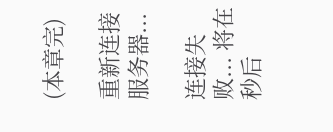(本章完)

重新连接服务器...

连接失败... 将在 秒后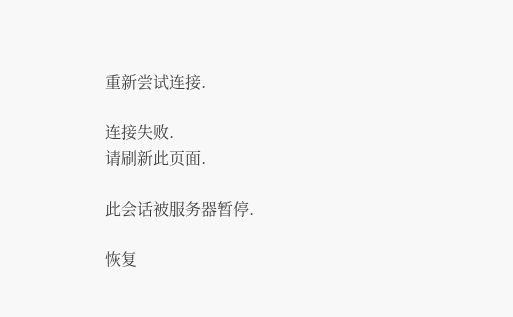重新尝试连接.

连接失败.
请刷新此页面.

此会话被服务器暂停.

恢复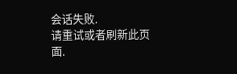会话失败.
请重试或者刷新此页面.